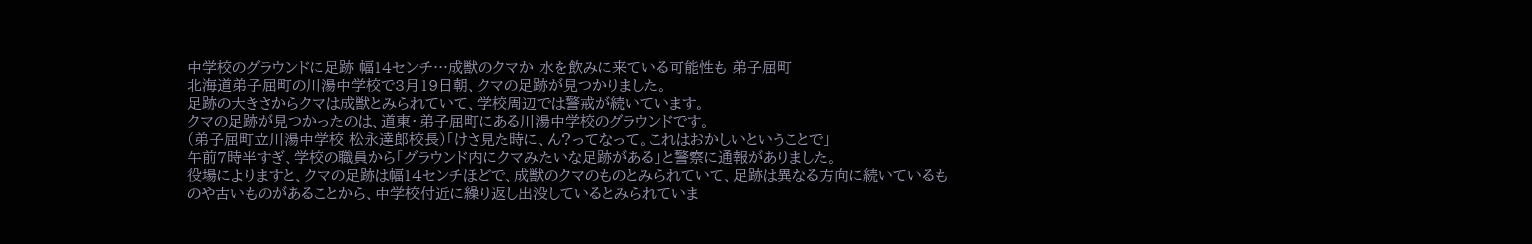中学校のグラウンドに足跡 幅14センチ…成獣のクマか 水を飲みに来ている可能性も 弟子屈町
北海道弟子屈町の川湯中学校で3月19日朝、クマの足跡が見つかりました。
足跡の大きさからクマは成獣とみられていて、学校周辺では警戒が続いています。
クマの足跡が見つかったのは、道東・弟子屈町にある川湯中学校のグラウンドです。
(弟子屈町立川湯中学校 松永達郎校長)「けさ見た時に、ん?ってなって。これはおかしいということで」
午前7時半すぎ、学校の職員から「グラウンド内にクマみたいな足跡がある」と警察に通報がありました。
役場によりますと、クマの足跡は幅14センチほどで、成獣のクマのものとみられていて、足跡は異なる方向に続いているものや古いものがあることから、中学校付近に繰り返し出没しているとみられていま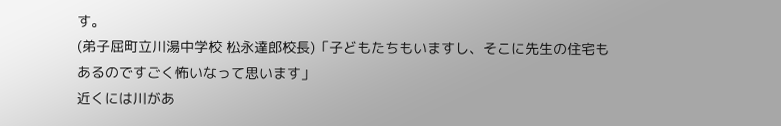す。
(弟子屈町立川湯中学校 松永達郎校長)「子どもたちもいますし、そこに先生の住宅もあるのですごく怖いなって思います」
近くには川があ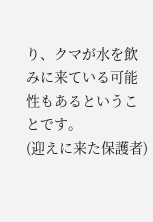り、クマが水を飲みに来ている可能性もあるということです。
(迎えに来た保護者)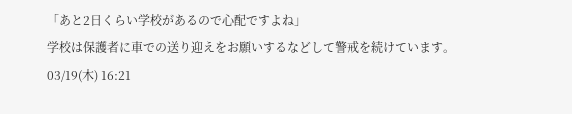「あと2日くらい学校があるので心配ですよね」
学校は保護者に車での送り迎えをお願いするなどして警戒を続けています。
03/19(木) 16:21